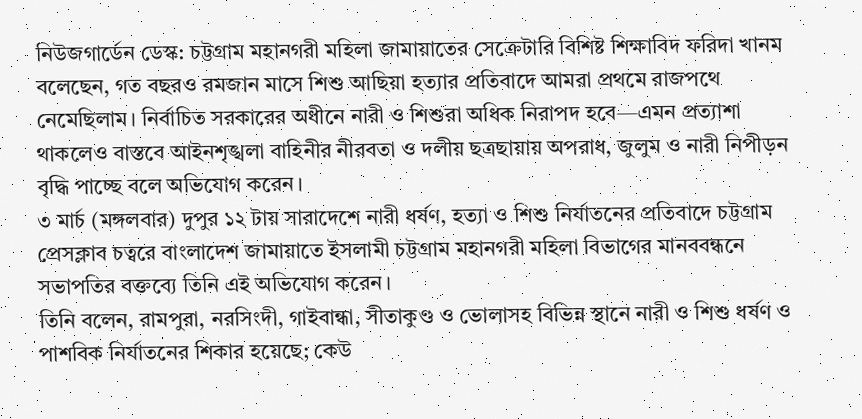নিউজগার্ডেন ডেস্ক: চট্টগ্রাম মহানগরী মহিলা জামায়াতের সেক্রেটারি বিশিষ্ট শিক্ষাবিদ ফরিদা খানম বলেছেন, গত বছরও রমজান মাসে শিশু আছিয়া হত্যার প্রতিবাদে আমরা প্রথমে রাজপথে নেমেছিলাম। নির্বাচিত সরকারের অধীনে নারী ও শিশুরা অধিক নিরাপদ হবে—এমন প্রত্যাশা থাকলেও বাস্তবে আইনশৃঙ্খলা বাহিনীর নীরবতা ও দলীয় ছত্রছায়ায় অপরাধ, জুলুম ও নারী নিপীড়ন বৃদ্ধি পাচ্ছে বলে অভিযোগ করেন।
৩ মার্চ (মঙ্গলবার) দুপুর ১২ টায় সারাদেশে নারী ধর্ষণ, হত্যা ও শিশু নির্যাতনের প্রতিবাদে চট্টগ্রাম প্রেসক্লাব চত্বরে বাংলাদেশ জামায়াতে ইসলামী চট্টগ্রাম মহানগরী মহিলা বিভাগের মানববন্ধনে সভাপতির বক্তব্যে তিনি এই অভিযোগ করেন।
তিনি বলেন, রামপুরা, নরসিংদী, গাইবান্ধা, সীতাকুণ্ড ও ভোলাসহ বিভিন্ন স্থানে নারী ও শিশু ধর্ষণ ও পাশবিক নির্যাতনের শিকার হয়েছে; কেউ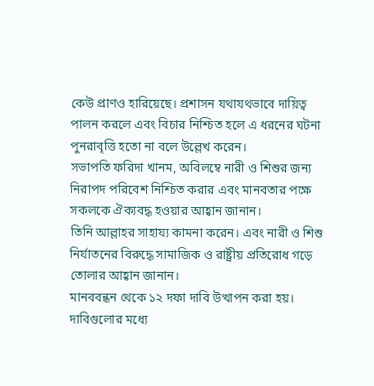কেউ প্রাণও হারিয়েছে। প্রশাসন যথাযথভাবে দায়িত্ব পালন করলে এবং বিচার নিশ্চিত হলে এ ধরনের ঘটনা পুনরাবৃত্তি হতো না বলে উল্লেখ করেন।
সভাপতি ফরিদা খানম, অবিলম্বে নারী ও শিশুর জন্য নিরাপদ পরিবেশ নিশ্চিত করার এবং মানবতার পক্ষে সকলকে ঐক্যবদ্ধ হওয়ার আহ্বান জানান।
তিনি আল্লাহর সাহায্য কামনা করেন। এবং নারী ও শিশু নির্যাতনের বিরুদ্ধে সামাজিক ও রাষ্ট্রীয় প্রতিরোধ গড়ে তোলার আহ্বান জানান।
মানববন্ধন থেকে ১২ দফা দাবি উত্থাপন করা হয়। দাবিগুলোর মধ্যে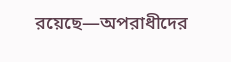রয়েছে—অপরাধীদের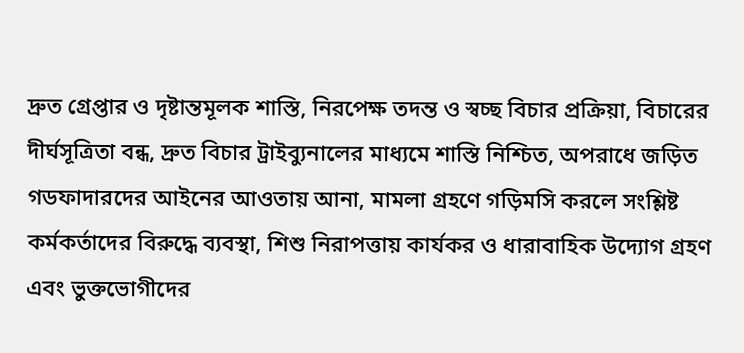দ্রুত গ্রেপ্তার ও দৃষ্টান্তমূলক শাস্তি, নিরপেক্ষ তদন্ত ও স্বচ্ছ বিচার প্রক্রিয়া, বিচারের দীর্ঘসূত্রিতা বন্ধ, দ্রুত বিচার ট্রাইব্যুনালের মাধ্যমে শাস্তি নিশ্চিত, অপরাধে জড়িত গডফাদারদের আইনের আওতায় আনা, মামলা গ্রহণে গড়িমসি করলে সংশ্লিষ্ট কর্মকর্তাদের বিরুদ্ধে ব্যবস্থা, শিশু নিরাপত্তায় কার্যকর ও ধারাবাহিক উদ্যোগ গ্রহণ এবং ভুক্তভোগীদের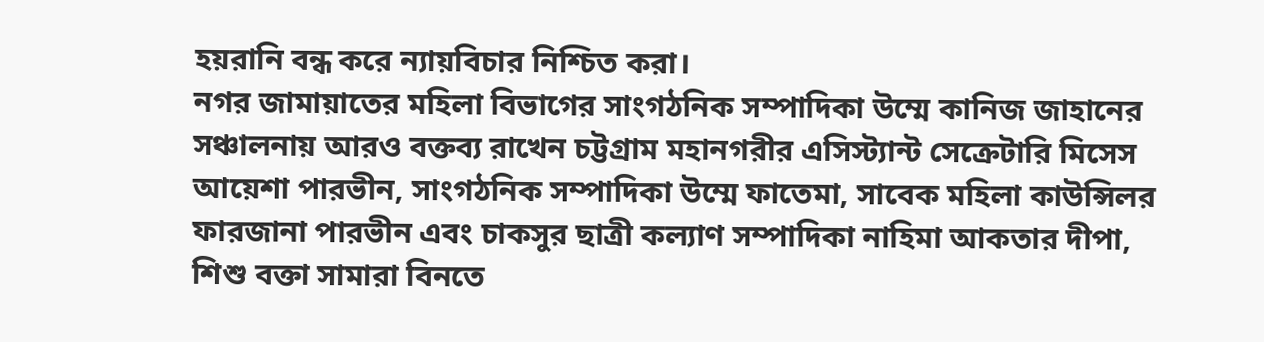হয়রানি বন্ধ করে ন্যায়বিচার নিশ্চিত করা।
নগর জামায়াতের মহিলা বিভাগের সাংগঠনিক সম্পাদিকা উম্মে কানিজ জাহানের সঞ্চালনায় আরও বক্তব্য রাখেন চট্টগ্রাম মহানগরীর এসিস্ট্যান্ট সেক্রেটারি মিসেস আয়েশা পারভীন, সাংগঠনিক সম্পাদিকা উম্মে ফাতেমা, সাবেক মহিলা কাউন্সিলর ফারজানা পারভীন এবং চাকসুর ছাত্রী কল্যাণ সম্পাদিকা নাহিমা আকতার দীপা, শিশু বক্তা সামারা বিনতে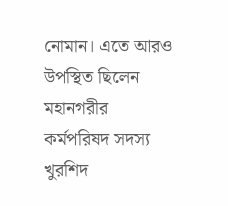নোমান। এতে আরও উপস্থিত ছিলেন মহানগরীর কর্মপরিষদ সদস্য খুরশিদ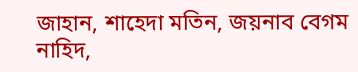জাহান, শাহেদা মতিন, জয়নাব বেগম নাহিদ,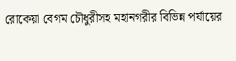রোকেয়া বেগম চৌধুরীসহ মহানগরীর বিভিন্ন পর্যায়ের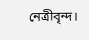নেত্রীবৃন্দ।